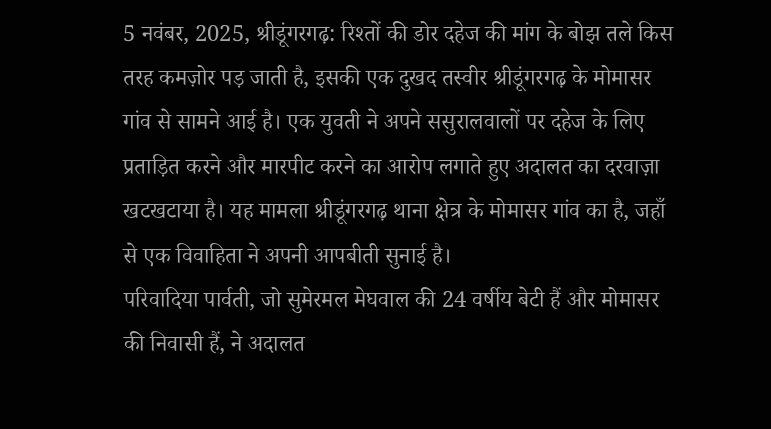5 नवंबर, 2025, श्रीडूंगरगढ़: रिश्तों की डोर दहेज की मांग के बोझ तले किस तरह कमज़ोर पड़ जाती है, इसकी एक दुखद तस्वीर श्रीडूंगरगढ़ के मोमासर गांव से सामने आई है। एक युवती ने अपने ससुरालवालों पर दहेज के लिए प्रताड़ित करने और मारपीट करने का आरोप लगाते हुए अदालत का दरवाज़ा खटखटाया है। यह मामला श्रीडूंगरगढ़ थाना क्षेत्र के मोमासर गांव का है, जहाँ से एक विवाहिता ने अपनी आपबीती सुनाई है।
परिवादिया पार्वती, जो सुमेरमल मेघवाल की 24 वर्षीय बेटी हैं और मोमासर की निवासी हैं, ने अदालत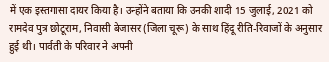में एक इस्तगासा दायर किया है। उन्होंने बताया कि उनकी शादी 15 जुलाई, 2021 को रामदेव पुत्र छोटूराम, निवासी बेजासर (जिला चूरू) के साथ हिंदू रीति-रिवाजों के अनुसार हुई थी। पार्वती के परिवार ने अपनी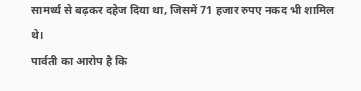सामर्थ्य से बढ़कर दहेज दिया था, जिसमें 71 हजार रुपए नकद भी शामिल थे।
पार्वती का आरोप है कि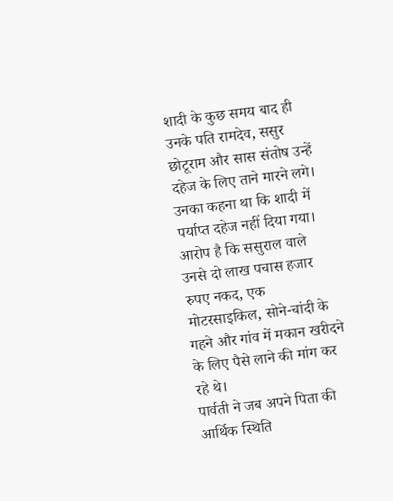शादी के कुछ समय बाद ही उनके पति रामदेव, ससुर छोटूराम और सास संतोष उन्हें दहेज के लिए ताने मारने लगे। उनका कहना था कि शादी में पर्याप्त दहेज नहीं दिया गया। आरोप है कि ससुराल वाले उनसे दो लाख पचास हजार रुपए नकद, एक मोटरसाइकिल, सोने-चांदी के गहने और गांव में मकान खरीदने के लिए पैसे लाने की मांग कर रहे थे।
पार्वती ने जब अपने पिता की आर्थिक स्थिति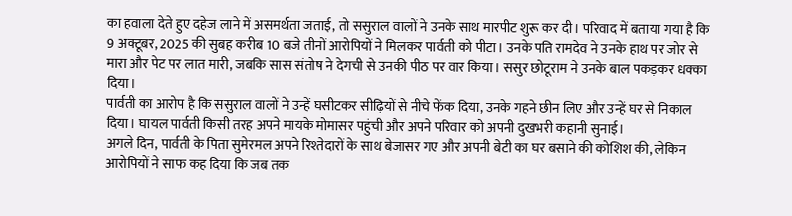का हवाला देते हुए दहेज लाने में असमर्थता जताई, तो ससुराल वालों ने उनके साथ मारपीट शुरू कर दी। परिवाद में बताया गया है कि 9 अक्टूबर, 2025 की सुबह करीब 10 बजे तीनों आरोपियों ने मिलकर पार्वती को पीटा। उनके पति रामदेव ने उनके हाथ पर जोर से मारा और पेट पर लात मारी, जबकि सास संतोष ने देगची से उनकी पीठ पर वार किया। ससुर छोटूराम ने उनके बाल पकड़कर धक्का दिया।
पार्वती का आरोप है कि ससुराल वालों ने उन्हें घसीटकर सीढ़ियों से नीचे फेंक दिया, उनके गहने छीन लिए और उन्हें घर से निकाल दिया। घायल पार्वती किसी तरह अपने मायके मोमासर पहुंची और अपने परिवार को अपनी दुखभरी कहानी सुनाई।
अगले दिन, पार्वती के पिता सुमेरमल अपने रिश्तेदारों के साथ बेजासर गए और अपनी बेटी का घर बसाने की कोशिश की, लेकिन आरोपियों ने साफ कह दिया कि जब तक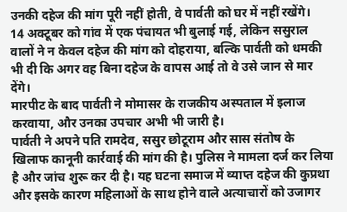उनकी दहेज की मांग पूरी नहीं होती, वे पार्वती को घर में नहीं रखेंगे।
14 अक्टूबर को गांव में एक पंचायत भी बुलाई गई, लेकिन ससुराल वालों ने न केवल दहेज की मांग को दोहराया, बल्कि पार्वती को धमकी भी दी कि अगर वह बिना दहेज के वापस आई तो वे उसे जान से मार देंगे।
मारपीट के बाद पार्वती ने मोमासर के राजकीय अस्पताल में इलाज करवाया, और उनका उपचार अभी भी जारी है।
पार्वती ने अपने पति रामदेव, ससुर छोटूराम और सास संतोष के खिलाफ कानूनी कार्रवाई की मांग की है। पुलिस ने मामला दर्ज कर लिया है और जांच शुरू कर दी है। यह घटना समाज में व्याप्त दहेज की कुप्रथा और इसके कारण महिलाओं के साथ होने वाले अत्याचारों को उजागर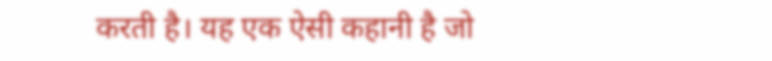करती है। यह एक ऐसी कहानी है जो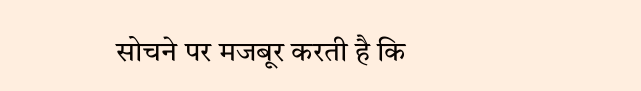सोचने पर मजबूर करती है कि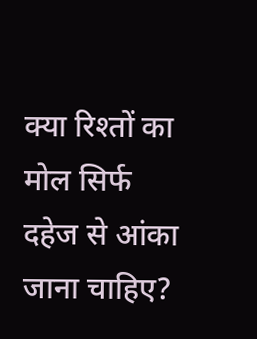क्या रिश्तों का मोल सिर्फ दहेज से आंका जाना चाहिए?